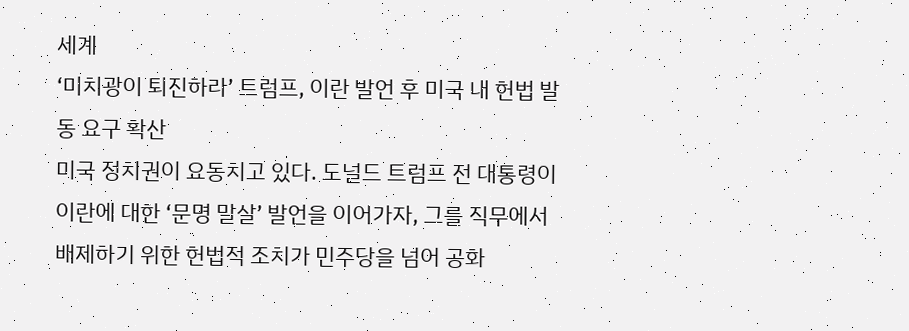세계
‘미치광이 퇴진하라’ 트럼프, 이란 발언 후 미국 내 헌법 발동 요구 확산
미국 정치권이 요동치고 있다. 도널드 트럼프 전 대통령이 이란에 대한 ‘문명 말살’ 발언을 이어가자, 그를 직무에서 배제하기 위한 헌법적 조치가 민주당을 넘어 공화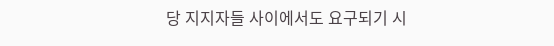당 지지자들 사이에서도 요구되기 시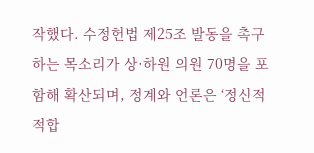작했다. 수정헌법 제25조 발동을 촉구하는 목소리가 상·하원 의원 70명을 포함해 확산되며, 정계와 언론은 ‘정신적 적합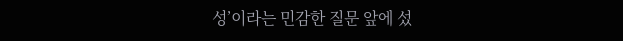성’이라는 민감한 질문 앞에 섰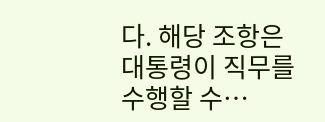다. 해당 조항은 대통령이 직무를 수행할 수…